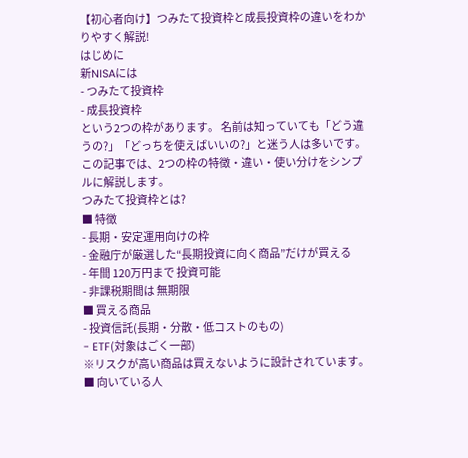【初心者向け】つみたて投資枠と成長投資枠の違いをわかりやすく解説!
はじめに
新NISAには
- つみたて投資枠
- 成長投資枠
という2つの枠があります。 名前は知っていても「どう違うの?」「どっちを使えばいいの?」と迷う人は多いです。
この記事では、2つの枠の特徴・違い・使い分けをシンプルに解説します。
つみたて投資枠とは?
■ 特徴
- 長期・安定運用向けの枠
- 金融庁が厳選した“長期投資に向く商品”だけが買える
- 年間 120万円まで 投資可能
- 非課税期間は 無期限
■ 買える商品
- 投資信託(長期・分散・低コストのもの)
- ETF(対象はごく一部)
※リスクが高い商品は買えないように設計されています。
■ 向いている人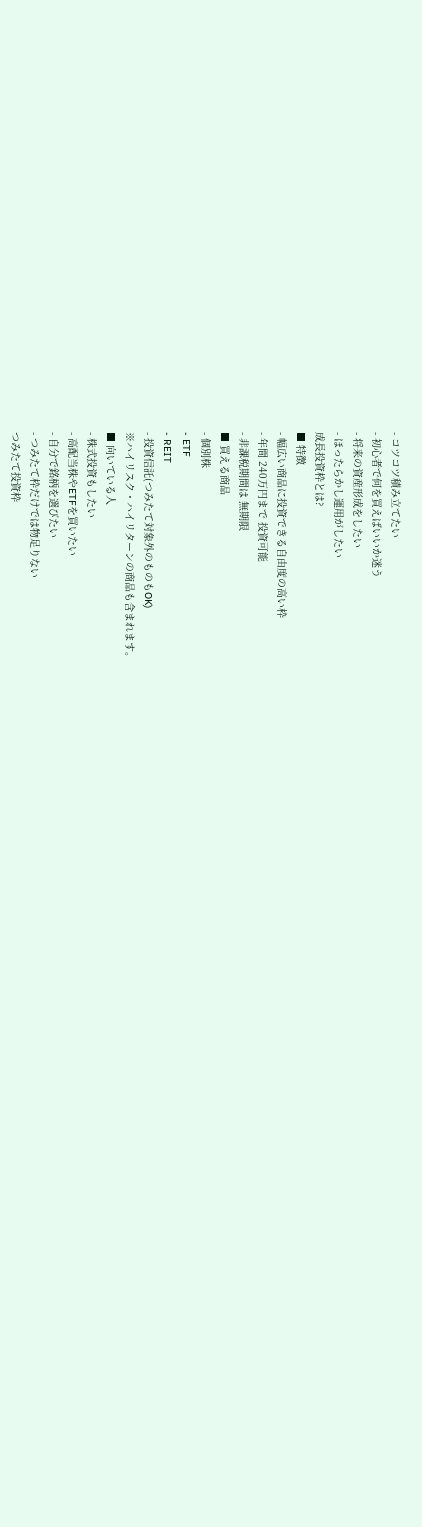- コツコツ積み立てたい
- 初心者で何を買えばいいか迷う
- 将来の資産形成をしたい
- ほったらかし運用がしたい
成長投資枠とは?
■ 特徴
- 幅広い商品に投資できる自由度の高い枠
- 年間 240万円まで 投資可能
- 非課税期間は 無期限
■ 買える商品
- 個別株
- ETF
- REIT
- 投資信託(つみたて対象外のものもOK)
※ハイリスク・ハイリターンの商品も含まれます。
■ 向いている人
- 株式投資もしたい
- 高配当株やETFを買いたい
- 自分で銘柄を選びたい
- つみたて枠だけでは物足りない
つみたて投資枠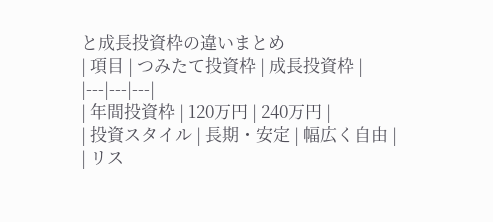と成長投資枠の違いまとめ
| 項目 | つみたて投資枠 | 成長投資枠 |
|---|---|---|
| 年間投資枠 | 120万円 | 240万円 |
| 投資スタイル | 長期・安定 | 幅広く自由 |
| リス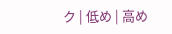ク | 低め | 高め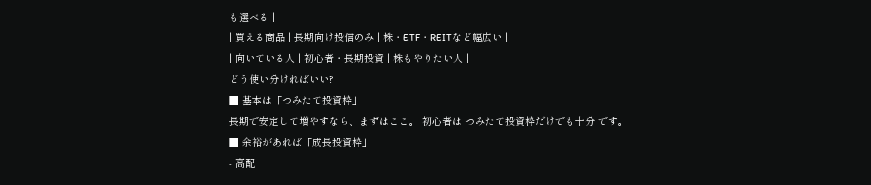も選べる |
| 買える商品 | 長期向け投信のみ | 株・ETF・REITなど幅広い |
| 向いている人 | 初心者・長期投資 | 株もやりたい人 |
どう使い分ければいい?
■ 基本は「つみたて投資枠」
長期で安定して増やすなら、まずはここ。 初心者は つみたて投資枠だけでも十分 です。
■ 余裕があれば「成長投資枠」
- 高配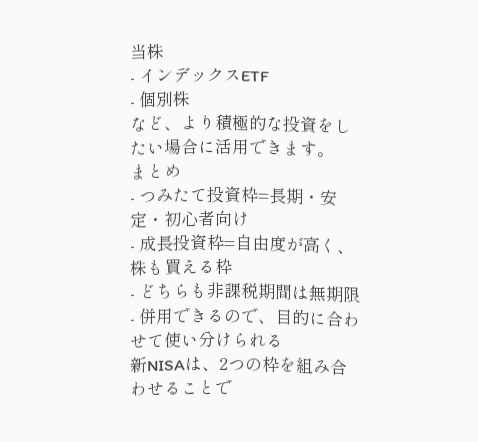当株
- インデックスETF
- 個別株
など、より積極的な投資をしたい場合に活用できます。
まとめ
- つみたて投資枠=長期・安定・初心者向け
- 成長投資枠=自由度が高く、株も買える枠
- どちらも非課税期間は無期限
- 併用できるので、目的に合わせて使い分けられる
新NISAは、2つの枠を組み合わせることで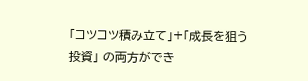「コツコツ積み立て」+「成長を狙う投資」 の両方ができ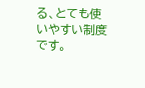る、とても使いやすい制度です。